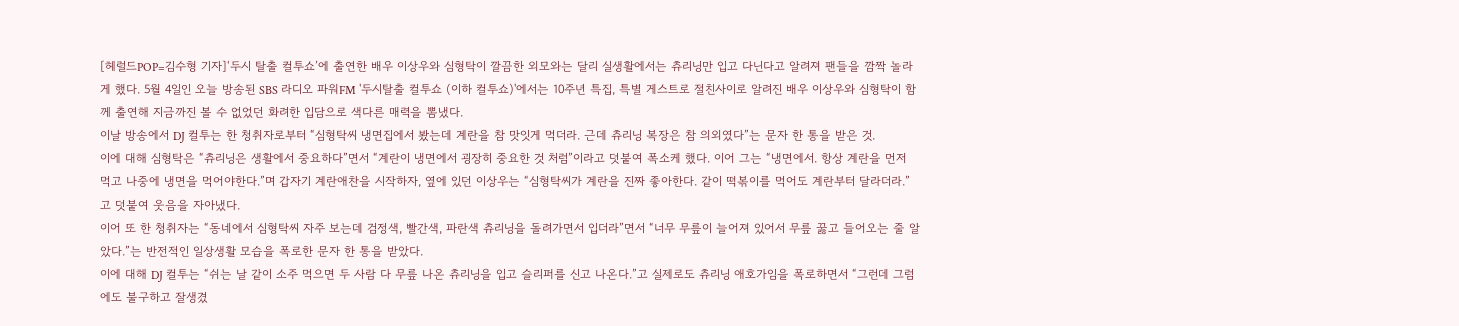[헤럴드POP=김수형 기자]‘두시 탈출 컬투쇼’에 출연한 배우 이상우와 심형탁이 깔끔한 외모와는 달리 실생활에서는 츄리닝만 입고 다닌다고 알려져 팬들을 깜짝 놀라게 했다. 5월 4일인 오늘 방송된 SBS 라디오 파워FM '두시탈출 컬투쇼 (이하 컬투쇼)'에서는 10주년 특집, 특별 게스트로 절친사이로 알려진 배우 이상우와 심형탁이 함께 출연해 지금까진 볼 수 없었던 화려한 입담으로 색다른 매력을 뽐냈다.
이날 방송에서 DJ 컬투는 한 청취자로부터 “심형탁씨 냉면집에서 봤는데 계란을 참 맛잇게 먹더라. 근데 츄리닝 복장은 참 의외였다”는 문자 한 통을 받은 것.
이에 대해 심형탁은 “츄리닝은 생활에서 중요하다”면서 “계란이 냉면에서 굉장히 중요한 것 처럼”이라고 덧붙여 폭소케 했다. 이어 그는 “냉면에서. 항상 계란을 먼저 먹고 나중에 냉면을 먹어야한다.”며 갑자기 계란애찬을 시작하자, 옆에 있던 이상우는 “심형탁씨가 계란을 진짜 좋아한다. 같이 떡볶이를 먹어도 계란부터 달라더라.”고 덧붙여 웃음을 자아냈다.
이어 또 한 청취자는 “동네에서 심형탁씨 자주 보는데 검정색, 빨간색, 파란색 츄리닝을 돌려가면서 입더라”면서 “너무 무릎이 늘어져 있어서 무릎 꿇고 들어오는 줄 알았다.”는 반전적인 일상생활 모습을 폭로한 문자 한 통을 받았다.
이에 대해 DJ 컬투는 “쉬는 날 같이 소주 먹으면 두 사람 다 무릎 나온 츄리닝을 입고 슬리퍼를 신고 나온다.”고 실제로도 츄리닝 애호가임을 폭로하면서 “그런데 그럼에도 불구하고 잘생겼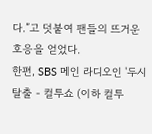다.”고 덧붙여 팬들의 뜨거운 호응을 얻었다.
한편, SBS 메인 라디오인 '두시탈출 - 컬투쇼 (이하 컬투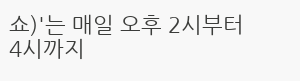쇼)'는 매일 오후 2시부터 4시까지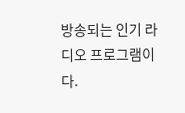방송되는 인기 라디오 프로그램이다.